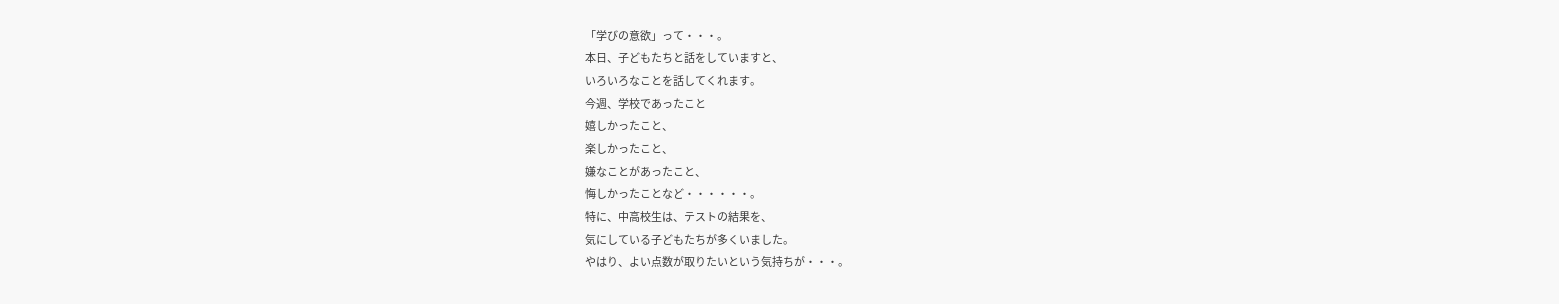「学びの意欲」って・・・。
本日、子どもたちと話をしていますと、
いろいろなことを話してくれます。
今週、学校であったこと
嬉しかったこと、
楽しかったこと、
嫌なことがあったこと、
悔しかったことなど・・・・・・。
特に、中高校生は、テストの結果を、
気にしている子どもたちが多くいました。
やはり、よい点数が取りたいという気持ちが・・・。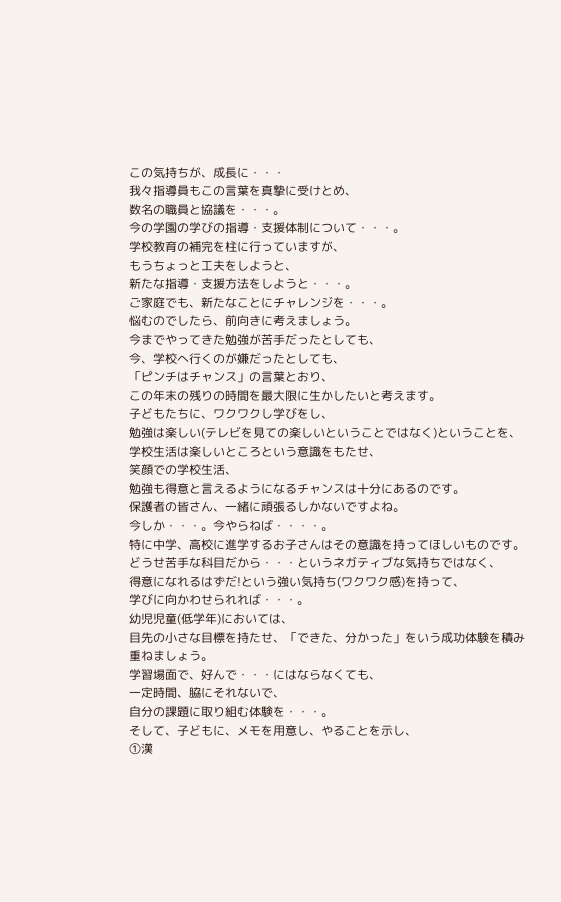この気持ちが、成長に・・・
我々指導員もこの言葉を真摯に受けとめ、
数名の職員と協議を・・・。
今の学園の学びの指導・支援体制について・・・。
学校教育の補完を柱に行っていますが、
もうちょっと工夫をしようと、
新たな指導・支援方法をしようと・・・。
ご家庭でも、新たなことにチャレンジを・・・。
悩むのでしたら、前向きに考えましょう。
今までやってきた勉強が苦手だったとしても、
今、学校へ行くのが嫌だったとしても、
「ピンチはチャンス」の言葉とおり、
この年末の残りの時間を最大限に生かしたいと考えます。
子どもたちに、ワクワクし学びをし、
勉強は楽しい(テレビを見ての楽しいということではなく)ということを、
学校生活は楽しいところという意識をもたせ、
笑顔での学校生活、
勉強も得意と言えるようになるチャンスは十分にあるのです。
保護者の皆さん、一緒に頑張るしかないですよね。
今しか・・・。今やらねば・・・・。
特に中学、高校に進学するお子さんはその意識を持ってほしいものです。
どうせ苦手な科目だから・・・というネガティブな気持ちではなく、
得意になれるはずだ!という強い気持ち(ワクワク感)を持って、
学びに向かわせられれば・・・。
幼児児童(低学年)においては、
目先の小さな目標を持たせ、「できた、分かった」をいう成功体験を積み重ねましょう。
学習場面で、好んで・・・にはならなくても、
一定時間、脇にそれないで、
自分の課題に取り組む体験を・・・。
そして、子どもに、メモを用意し、やることを示し、
①漢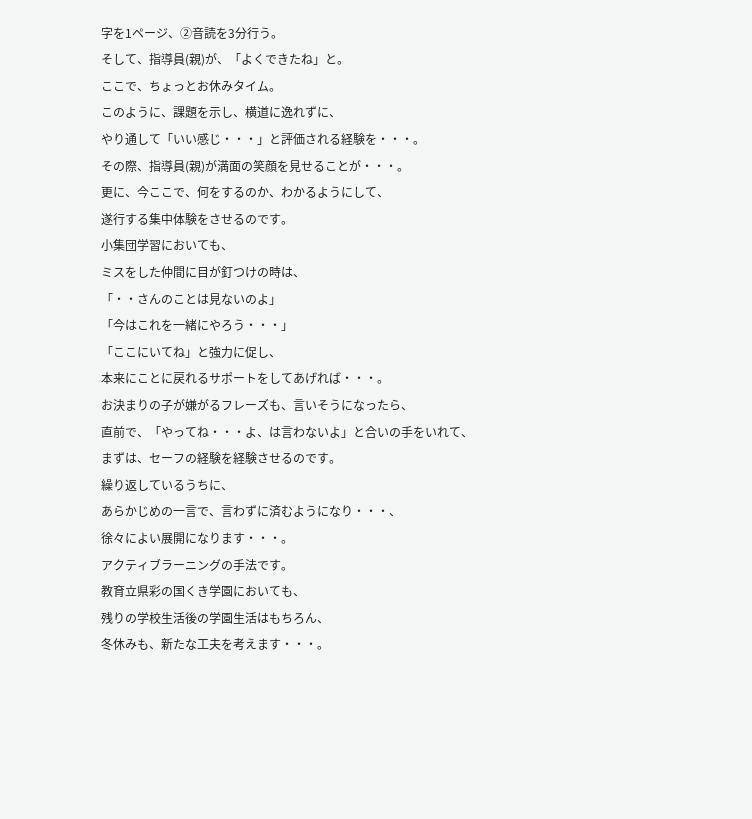字を1ページ、②音読を3分行う。
そして、指導員(親)が、「よくできたね」と。
ここで、ちょっとお休みタイム。
このように、課題を示し、横道に逸れずに、
やり通して「いい感じ・・・」と評価される経験を・・・。
その際、指導員(親)が満面の笑顔を見せることが・・・。
更に、今ここで、何をするのか、わかるようにして、
遂行する集中体験をさせるのです。
小集団学習においても、
ミスをした仲間に目が釘つけの時は、
「・・さんのことは見ないのよ」
「今はこれを一緒にやろう・・・」
「ここにいてね」と強力に促し、
本来にことに戻れるサポートをしてあげれば・・・。
お決まりの子が嫌がるフレーズも、言いそうになったら、
直前で、「やってね・・・よ、は言わないよ」と合いの手をいれて、
まずは、セーフの経験を経験させるのです。
繰り返しているうちに、
あらかじめの一言で、言わずに済むようになり・・・、
徐々によい展開になります・・・。
アクティブラーニングの手法です。
教育立県彩の国くき学園においても、
残りの学校生活後の学園生活はもちろん、
冬休みも、新たな工夫を考えます・・・。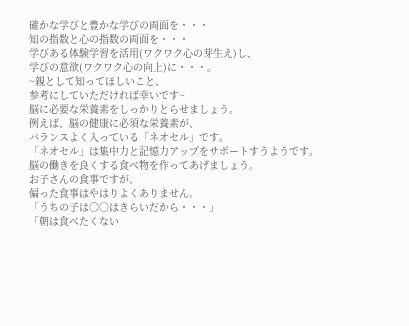確かな学びと豊かな学びの両面を・・・
知の指数と心の指数の両面を・・・
学びある体験学習を活用(ワクワク心の芽生え)し、
学びの意欲(ワクワク心の向上)に・・・。
~親として知ってほしいこと、
参考にしていただければ幸いです~
脳に必要な栄養素をしっかりとらせましょう。
例えば、脳の健康に必須な栄養素が、
バランスよく入っている「ネオセル」です。
「ネオセル」は集中力と記憶力アップをサポートすうようです。
脳の働きを良くする食べ物を作ってあげましょう。
お子さんの食事ですが、
偏った食事はやはりよくありません。
「うちの子は○○はきらいだから・・・」
「朝は食べたくない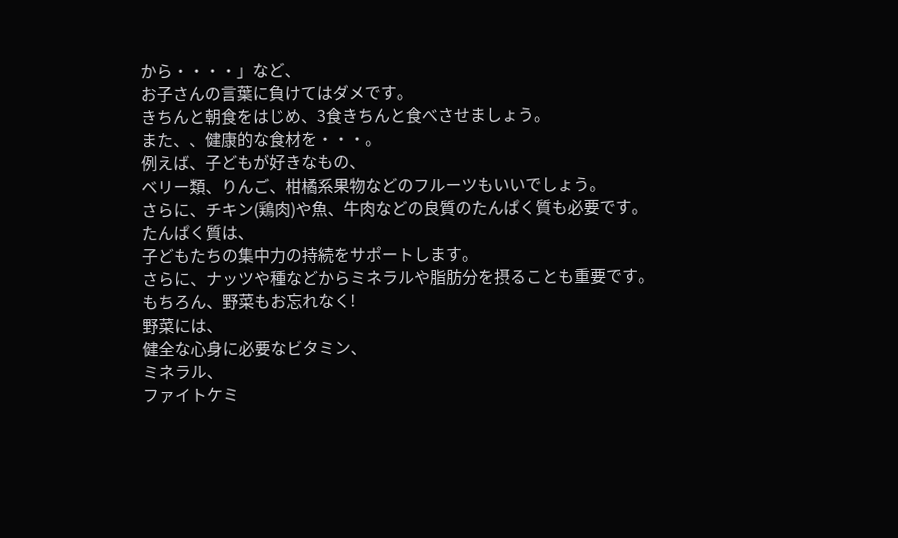から・・・・」など、
お子さんの言葉に負けてはダメです。
きちんと朝食をはじめ、3食きちんと食べさせましょう。
また、、健康的な食材を・・・。
例えば、子どもが好きなもの、
ベリー類、りんご、柑橘系果物などのフルーツもいいでしょう。
さらに、チキン(鶏肉)や魚、牛肉などの良質のたんぱく質も必要です。
たんぱく質は、
子どもたちの集中力の持続をサポートします。
さらに、ナッツや種などからミネラルや脂肪分を摂ることも重要です。
もちろん、野菜もお忘れなく!
野菜には、
健全な心身に必要なビタミン、
ミネラル、
ファイトケミ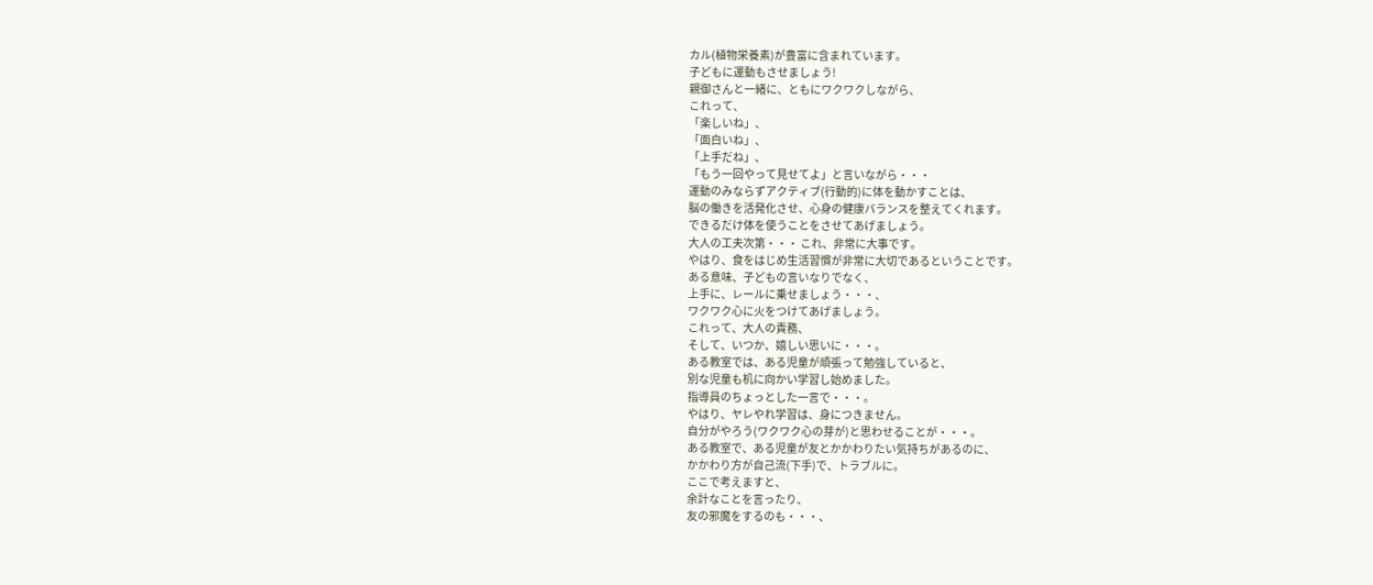カル(植物栄養素)が豊富に含まれています。
子どもに運動もさせましょう!
親御さんと一緒に、ともにワクワクしながら、
これって、
「楽しいね」、
「面白いね」、
「上手だね」、
「もう一回やって見せてよ」と言いながら・・・
運動のみならずアクティブ(行動的)に体を動かすことは、
脳の働きを活発化させ、心身の健康バランスを整えてくれます。
できるだけ体を使うことをさせてあげましょう。
大人の工夫次第・・・ これ、非常に大事です。
やはり、食をはじめ生活習慣が非常に大切であるということです。
ある意味、子どもの言いなりでなく、
上手に、レールに乗せましょう・・・、
ワクワク心に火をつけてあげましょう。
これって、大人の責務、
そして、いつか、嬉しい思いに・・・。
ある教室では、ある児童が頑張って勉強していると、
別な児童も机に向かい学習し始めました。
指導員のちょっとした一言で・・・。
やはり、ヤレやれ学習は、身につきません。
自分がやろう(ワクワク心の芽が)と思わせることが・・・。
ある教室で、ある児童が友とかかわりたい気持ちがあるのに、
かかわり方が自己流(下手)で、トラブルに。
ここで考えますと、
余計なことを言ったり、
友の邪魔をするのも・・・、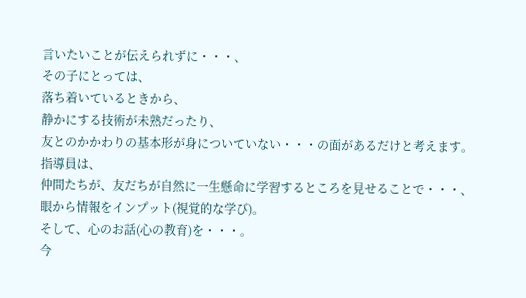言いたいことが伝えられずに・・・、
その子にとっては、
落ち着いているときから、
静かにする技術が未熟だったり、
友とのかかわりの基本形が身についていない・・・の面があるだけと考えます。
指導員は、
仲間たちが、友だちが自然に一生懸命に学習するところを見せることで・・・、
眼から情報をインプット(視覚的な学び)。
そして、心のお話(心の教育)を・・・。
今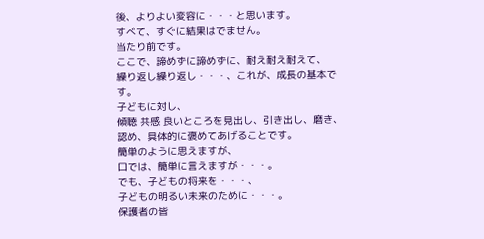後、よりよい変容に・・・と思います。
すべて、すぐに結果はでません。
当たり前です。
ここで、諦めずに諦めずに、耐え耐え耐えて、
繰り返し繰り返し・・・、これが、成長の基本です。
子どもに対し、
傾聴 共感 良いところを見出し、引き出し、磨き、
認め、具体的に褒めてあげることです。
簡単のように思えますが、
口では、簡単に言えますが・・・。
でも、子どもの将来を・・・、
子どもの明るい未来のために・・・。
保護者の皆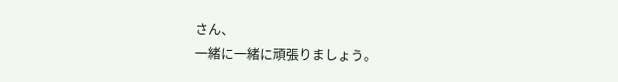さん、
一緒に一緒に頑張りましょう。